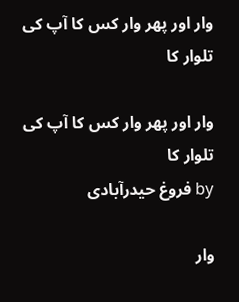وار اور پھر وار کس کا آپ کی تلوار کا

وار اور پھر وار کس کا آپ کی تلوار کا
by فروغ حیدرآبادی

وار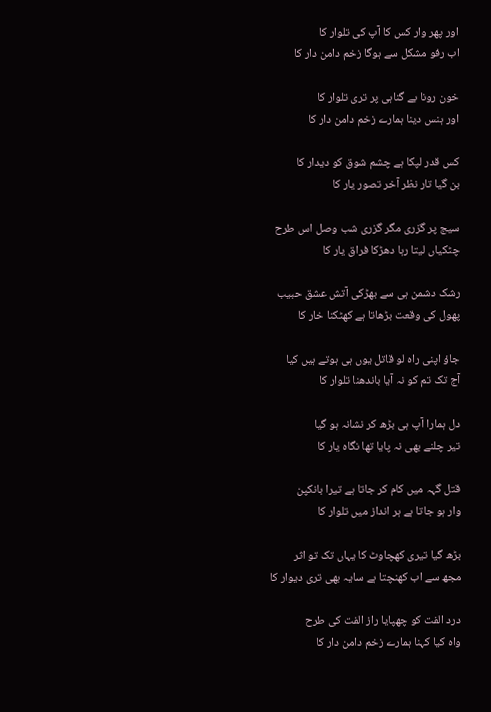اور پھر وار کس کا آپ کی تلوار کا
اب رفو مشکل سے ہوگا زخم دامن دار کا

خون رونا بے گناہی پر تری تلوار کا
اور ہنس دینا ہمارے زخم دامن دار کا

کس قدر لپکا ہے چشم شوق کو دیدار کا
بن گیا تار نظر آخر تصور یار کا

سیج پر گزری مگر گزری شب وصل اس طرح
چٹکیاں لیتا رہا دھڑکا فراق یار کا

رشک دشمن ہی سے بھڑکی آتش عشق حبیب
پھول کی وقعت بڑھاتا ہے کھٹکنا خار کا

جاؤ اپنی راہ لو قاتل یوں ہی ہوتے ہیں کیا
آج تک تم کو نہ آیا باندھنا تلوار کا

دل ہمارا آپ ہی بڑھ کر نشانہ ہو گیا
تیر چلنے بھی نہ پایا تھا نگاہ یار کا

قتل گہہ میں کام کر جاتا ہے تیرا بانکپن
وار ہو جاتا ہے ہر انداز میں تلوار کا

بڑھ گیا تیری کھچاوٹ کا یہاں تک تو اثر
مجھ سے اب کھنچتا ہے سایہ بھی تری دیوار کا

درد الفت کو چھپایا راز الفت کی طرح
واہ کیا کہنا ہمارے زخم دامن دار کا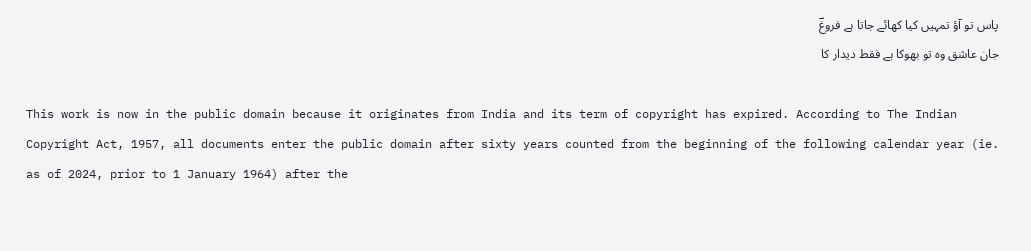پاس تو آؤ تمہیں کیا کھائے جاتا ہے فروغؔ
جان عاشق وہ تو بھوکا ہے فقط دیدار کا

This work is now in the public domain because it originates from India and its term of copyright has expired. According to The Indian Copyright Act, 1957, all documents enter the public domain after sixty years counted from the beginning of the following calendar year (ie. as of 2024, prior to 1 January 1964) after the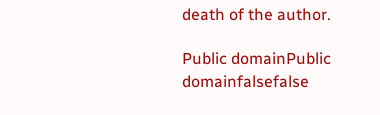death of the author.

Public domainPublic domainfalsefalse